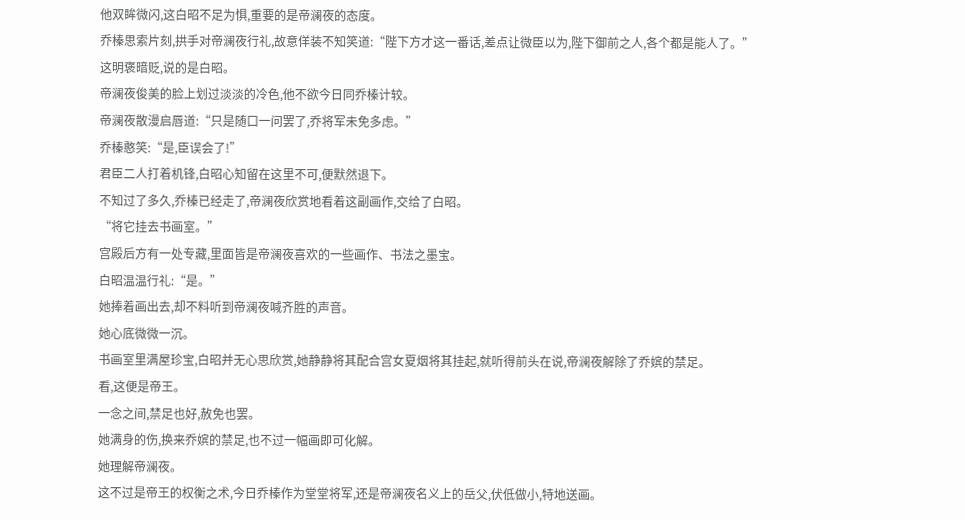他双眸微闪,这白昭不足为惧,重要的是帝澜夜的态度。
乔榛思索片刻,拱手对帝澜夜行礼,故意佯装不知笑道:“陛下方才这一番话,差点让微臣以为,陛下御前之人,各个都是能人了。”
这明褒暗贬,说的是白昭。
帝澜夜俊美的脸上划过淡淡的冷色,他不欲今日同乔榛计较。
帝澜夜散漫启唇道:“只是随口一问罢了,乔将军未免多虑。”
乔榛憨笑:“是,臣误会了!”
君臣二人打着机锋,白昭心知留在这里不可,便默然退下。
不知过了多久,乔榛已经走了,帝澜夜欣赏地看着这副画作,交给了白昭。
“将它挂去书画室。”
宫殿后方有一处专藏,里面皆是帝澜夜喜欢的一些画作、书法之墨宝。
白昭温温行礼:“是。”
她捧着画出去,却不料听到帝澜夜喊齐胜的声音。
她心底微微一沉。
书画室里满屋珍宝,白昭并无心思欣赏,她静静将其配合宫女夏烟将其挂起,就听得前头在说,帝澜夜解除了乔嫔的禁足。
看,这便是帝王。
一念之间,禁足也好,赦免也罢。
她满身的伤,换来乔嫔的禁足,也不过一幅画即可化解。
她理解帝澜夜。
这不过是帝王的权衡之术,今日乔榛作为堂堂将军,还是帝澜夜名义上的岳父,伏低做小,特地送画。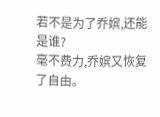若不是为了乔嫔,还能是谁?
毫不费力,乔嫔又恢复了自由。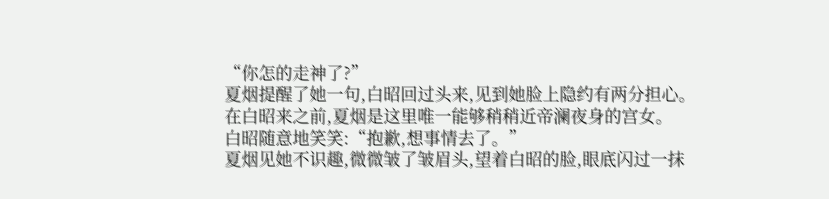“你怎的走神了?”
夏烟提醒了她一句,白昭回过头来,见到她脸上隐约有两分担心。
在白昭来之前,夏烟是这里唯一能够稍稍近帝澜夜身的宫女。
白昭随意地笑笑:“抱歉,想事情去了。”
夏烟见她不识趣,微微皱了皱眉头,望着白昭的脸,眼底闪过一抹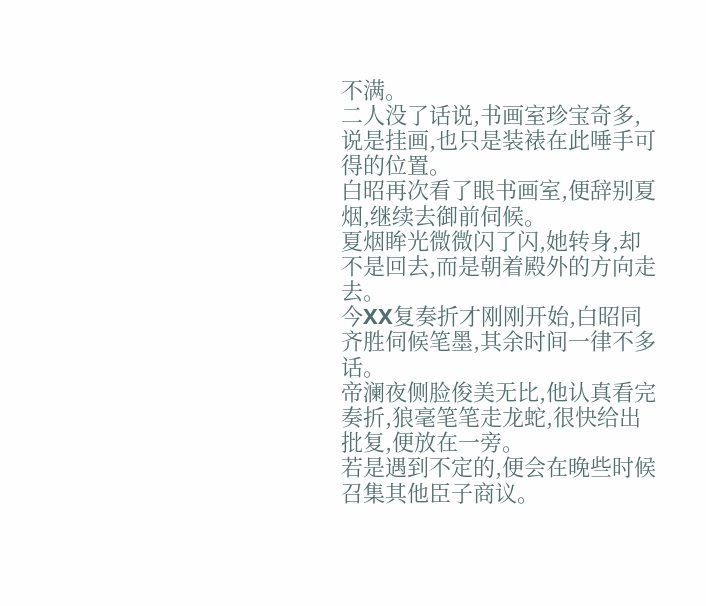不满。
二人没了话说,书画室珍宝奇多,说是挂画,也只是装裱在此唾手可得的位置。
白昭再次看了眼书画室,便辞别夏烟,继续去御前伺候。
夏烟眸光微微闪了闪,她转身,却不是回去,而是朝着殿外的方向走去。
今XX复奏折才刚刚开始,白昭同齐胜伺候笔墨,其余时间一律不多话。
帝澜夜侧脸俊美无比,他认真看完奏折,狼毫笔笔走龙蛇,很快给出批复,便放在一旁。
若是遇到不定的,便会在晚些时候召集其他臣子商议。